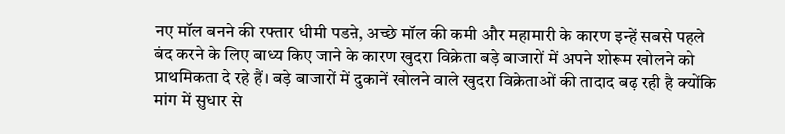नए मॉल बनने की रफ्तार धीमी पडऩे, अच्छे मॉल की कमी और महामारी के कारण इन्हें सबसे पहले बंद करने के लिए बाध्य किए जाने के कारण खुदरा विक्रेता बड़े बाजारों में अपने शोरूम खोलने को प्राथमिकता दे रहे हैं। बड़े बाजारों में दुकानें खोलने वाले खुदरा विक्रेताओं की तादाद बढ़ रही है क्योंकि मांग में सुधार से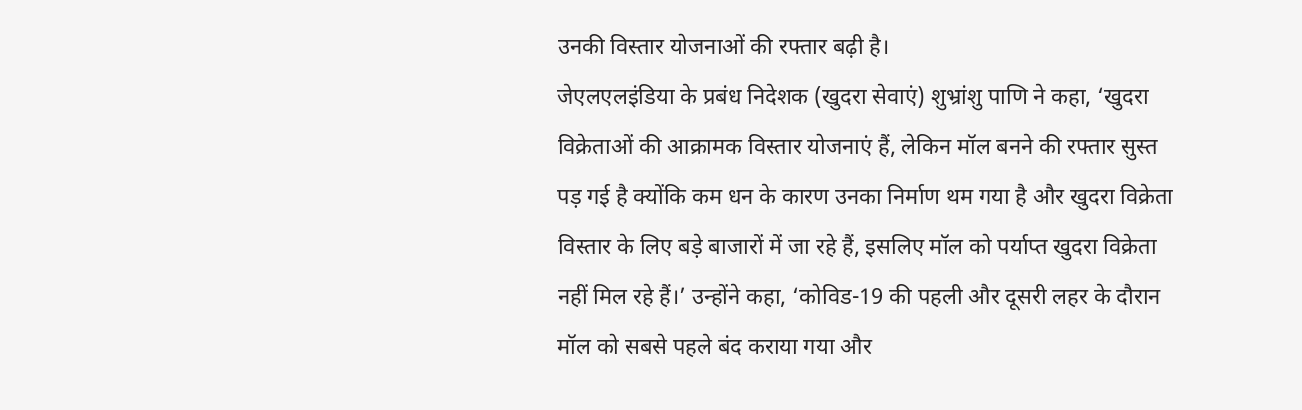उनकी विस्तार योजनाओं की रफ्तार बढ़ी है।
जेएलएलइंडिया के प्रबंध निदेशक (खुदरा सेवाएं) शुभ्रांशु पाणि ने कहा, ‘खुदरा विक्रेताओं की आक्रामक विस्तार योजनाएं हैं, लेकिन मॉल बनने की रफ्तार सुस्त पड़ गई है क्योंकि कम धन के कारण उनका निर्माण थम गया है और खुदरा विक्रेता विस्तार के लिए बड़े बाजारों में जा रहे हैं, इसलिए मॉल को पर्याप्त खुदरा विक्रेता नहीं मिल रहे हैं।’ उन्होंने कहा, ‘कोविड-19 की पहली और दूसरी लहर के दौरान मॉल को सबसे पहले बंद कराया गया और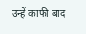उन्हें काफी बाद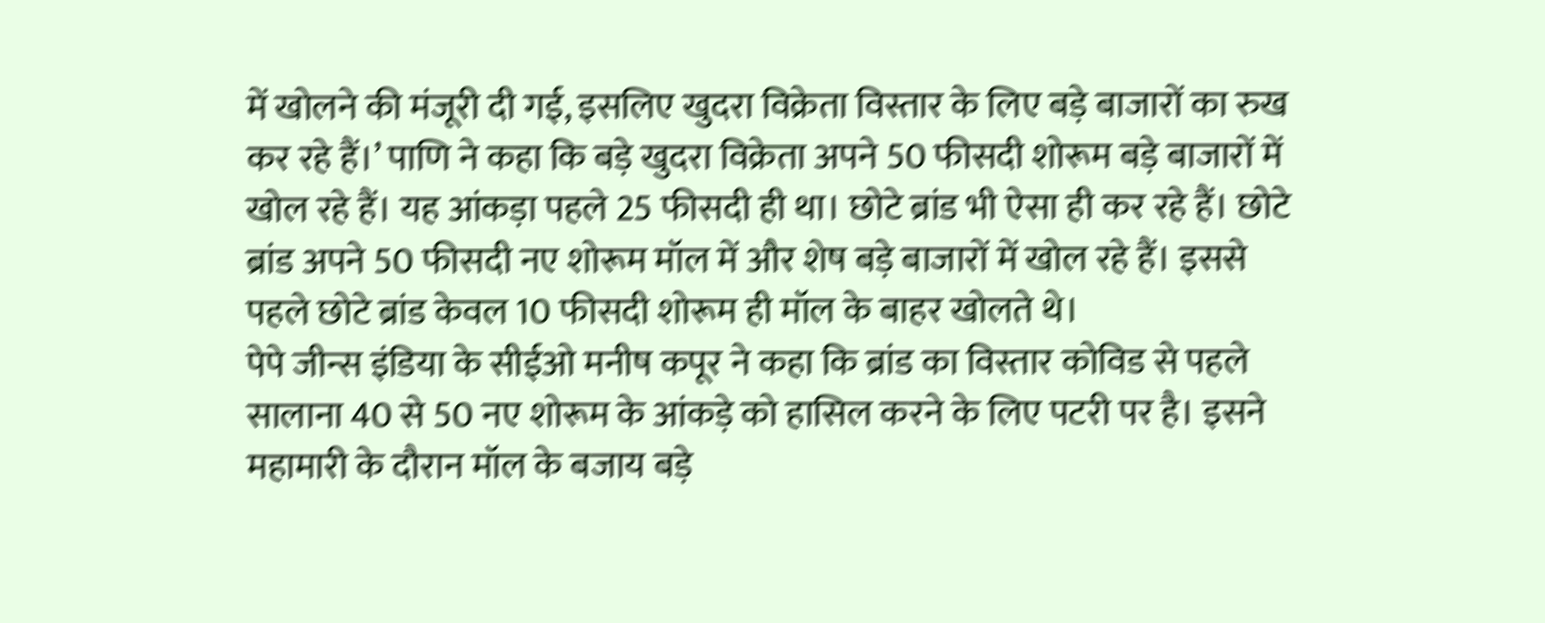में खोलने की मंजूरी दी गई, इसलिए खुदरा विक्रेता विस्तार के लिए बड़े बाजारों का रुख कर रहे हैं।’ पाणि ने कहा कि बड़े खुदरा विक्रेता अपने 50 फीसदी शोरूम बड़े बाजारों में खोल रहे हैं। यह आंकड़ा पहले 25 फीसदी ही था। छोटे ब्रांड भी ऐसा ही कर रहे हैं। छोटे ब्रांड अपने 50 फीसदी नए शोरूम मॉल में और शेष बड़े बाजारों में खोल रहे हैं। इससे पहले छोटे ब्रांड केवल 10 फीसदी शोरूम ही मॉल के बाहर खोलते थे।
पेपे जीन्स इंडिया के सीईओ मनीष कपूर ने कहा कि ब्रांड का विस्तार कोविड से पहले सालाना 40 से 50 नए शोरूम के आंकड़े को हासिल करने के लिए पटरी पर है। इसने महामारी के दौरान मॉल के बजाय बड़े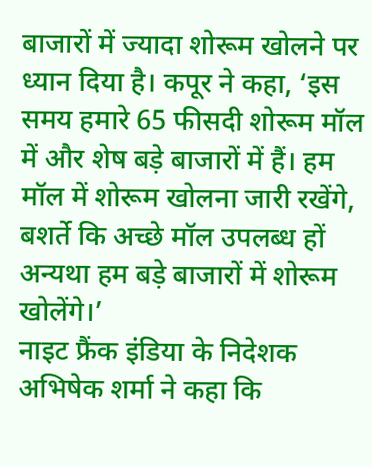बाजारों में ज्यादा शोरूम खोलने पर ध्यान दिया है। कपूर ने कहा, ‘इस समय हमारे 65 फीसदी शोरूम मॉल में और शेष बड़े बाजारों में हैं। हम मॉल में शोरूम खोलना जारी रखेंगे, बशर्ते कि अच्छे मॉल उपलब्ध हों अन्यथा हम बड़े बाजारों में शोरूम खोलेंगे।’
नाइट फ्रैंक इंडिया के निदेशक अभिषेक शर्मा ने कहा कि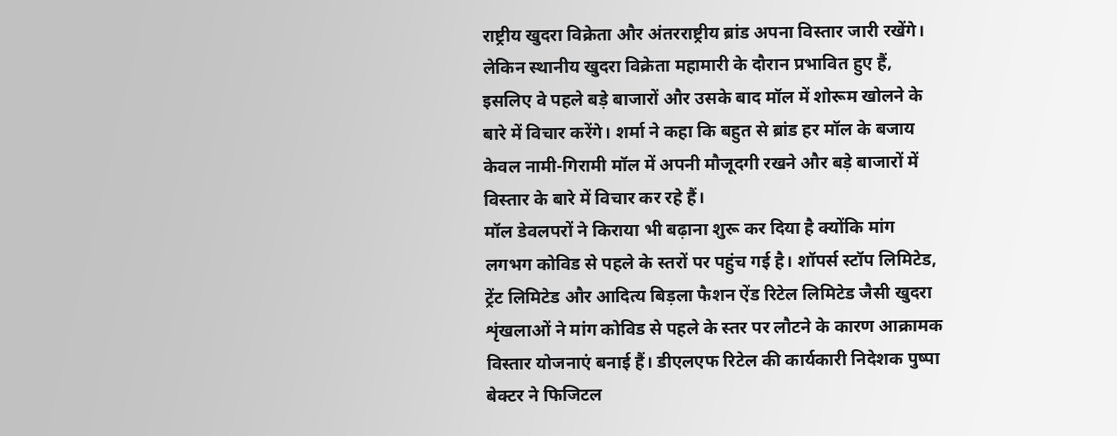राष्ट्रीय खुदरा विक्रेता और अंतरराष्ट्रीय ब्रांड अपना विस्तार जारी रखेंगे। लेकिन स्थानीय खुदरा विक्रेता महामारी के दौरान प्रभावित हुए हैं, इसलिए वे पहले बड़े बाजारों और उसके बाद मॉल में शोरूम खोलने के बारे में विचार करेंगे। शर्मा ने कहा कि बहुत से ब्रांड हर मॉल के बजाय केवल नामी-गिरामी मॉल में अपनी मौजूदगी रखने और बड़े बाजारों में विस्तार के बारे में विचार कर रहे हैं।
मॉल डेवलपरों ने किराया भी बढ़ाना शुरू कर दिया है क्योंकि मांग लगभग कोविड से पहले के स्तरों पर पहुंच गई है। शॉपर्स स्टॉप लिमिटेड, ट्रेंट लिमिटेड और आदित्य बिड़ला फैशन ऐंड रिटेल लिमिटेड जैसी खुदरा शृंखलाओं ने मांग कोविड से पहले के स्तर पर लौटने के कारण आक्रामक विस्तार योजनाएं बनाई हैं। डीएलएफ रिटेल की कार्यकारी निदेशक पुष्पा बेक्टर ने फिजिटल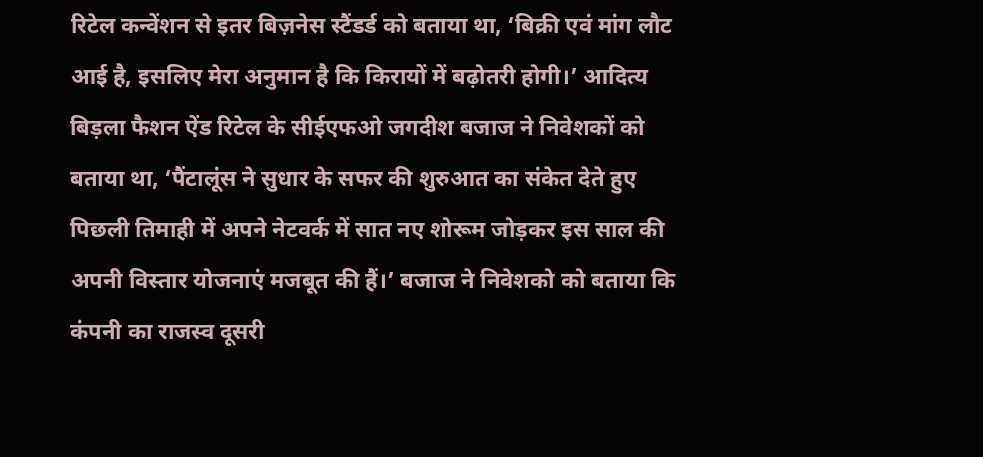रिटेल कन्वेंशन से इतर बिज़नेस स्टैंडर्ड को बताया था, ‘बिक्री एवं मांग लौट आई है, इसलिए मेरा अनुमान है कि किरायों में बढ़ोतरी होगी।’ आदित्य बिड़ला फैशन ऐंड रिटेल के सीईएफओ जगदीश बजाज ने निवेशकों को बताया था, ‘पैंटालूंस ने सुधार के सफर की शुरुआत का संकेत देते हुए पिछली तिमाही में अपने नेटवर्क में सात नए शोरूम जोड़कर इस साल की अपनी विस्तार योजनाएं मजबूत की हैं।’ बजाज ने निवेशको को बताया कि कंपनी का राजस्व दूसरी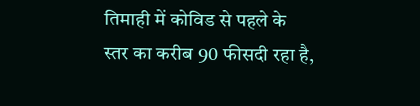तिमाही में कोविड से पहले के स्तर का करीब 90 फीसदी रहा है,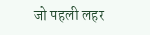जो पहली लहर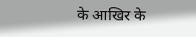के आखिर के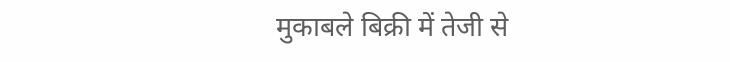मुकाबले बिक्री में तेजी से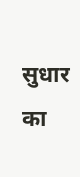सुधार का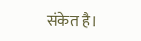संकेत है।